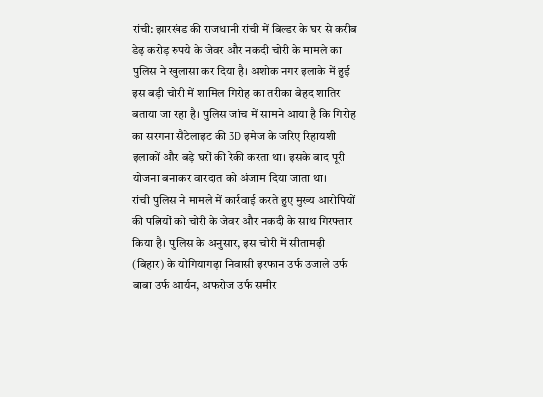रांची: झारखंड की राजधानी रांची में बिल्डर के घर से करीब डेढ़ करोड़ रुपये के जेवर और नकदी चोरी के मामले का पुलिस ने खुलासा कर दिया है। अशोक नगर इलाके में हुई इस बड़ी चोरी में शामिल गिरोह का तरीका बेहद शातिर बताया जा रहा है। पुलिस जांच में सामने आया है कि गिरोह का सरगना सैटेलाइट की 3D इमेज के जरिए रिहायशी इलाकों और बड़े घरों की रेकी करता था। इसके बाद पूरी योजना बनाकर वारदात को अंजाम दिया जाता था।
रांची पुलिस ने मामले में कार्रवाई करते हुए मुख्य आरोपियों की पत्नियों को चोरी के जेवर और नकदी के साथ गिरफ्तार किया है। पुलिस के अनुसार, इस चोरी में सीतामढ़ी (बिहार) के योगियागढ़ा निवासी इरफान उर्फ उजाले उर्फ बाबा उर्फ आर्यन, अफरोज उर्फ समीर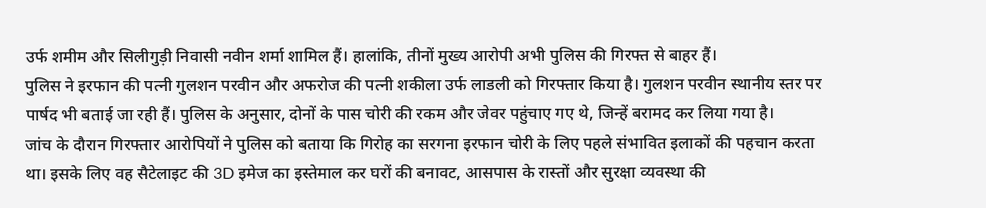उर्फ शमीम और सिलीगुड़ी निवासी नवीन शर्मा शामिल हैं। हालांकि, तीनों मुख्य आरोपी अभी पुलिस की गिरफ्त से बाहर हैं।
पुलिस ने इरफान की पत्नी गुलशन परवीन और अफरोज की पत्नी शकीला उर्फ लाडली को गिरफ्तार किया है। गुलशन परवीन स्थानीय स्तर पर पार्षद भी बताई जा रही हैं। पुलिस के अनुसार, दोनों के पास चोरी की रकम और जेवर पहुंचाए गए थे, जिन्हें बरामद कर लिया गया है।
जांच के दौरान गिरफ्तार आरोपियों ने पुलिस को बताया कि गिरोह का सरगना इरफान चोरी के लिए पहले संभावित इलाकों की पहचान करता था। इसके लिए वह सैटेलाइट की 3D इमेज का इस्तेमाल कर घरों की बनावट, आसपास के रास्तों और सुरक्षा व्यवस्था की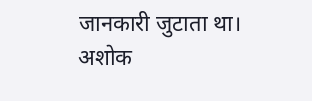जानकारी जुटाता था। अशोक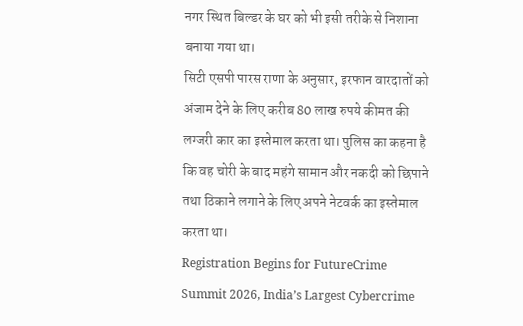नगर स्थित बिल्डर के घर को भी इसी तरीके से निशाना बनाया गया था।
सिटी एसपी पारस राणा के अनुसार, इरफान वारदातों को अंजाम देने के लिए करीब 80 लाख रुपये कीमत की लग्जरी कार का इस्तेमाल करता था। पुलिस का कहना है कि वह चोरी के बाद महंगे सामान और नकदी को छिपाने तथा ठिकाने लगाने के लिए अपने नेटवर्क का इस्तेमाल करता था।
Registration Begins for FutureCrime Summit 2026, India’s Largest Cybercrime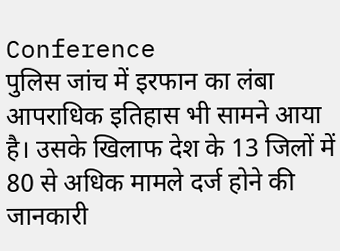Conference
पुलिस जांच में इरफान का लंबा आपराधिक इतिहास भी सामने आया है। उसके खिलाफ देश के 13 जिलों में 80 से अधिक मामले दर्ज होने की जानकारी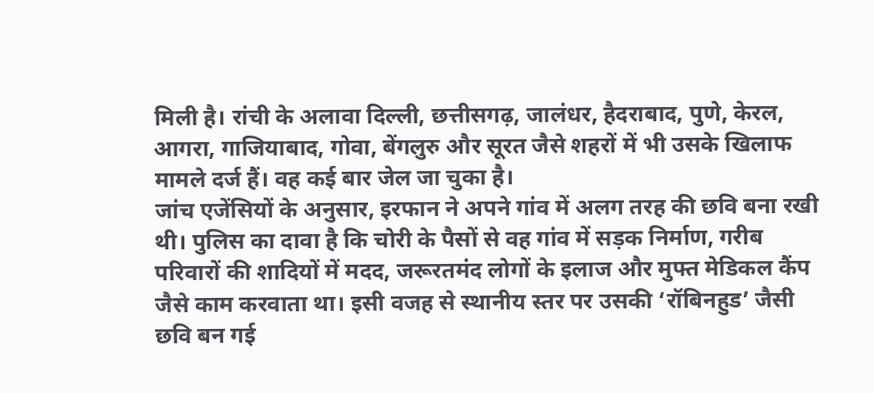मिली है। रांची के अलावा दिल्ली, छत्तीसगढ़, जालंधर, हैदराबाद, पुणे, केरल, आगरा, गाजियाबाद, गोवा, बेंगलुरु और सूरत जैसे शहरों में भी उसके खिलाफ मामले दर्ज हैं। वह कई बार जेल जा चुका है।
जांच एजेंसियों के अनुसार, इरफान ने अपने गांव में अलग तरह की छवि बना रखी थी। पुलिस का दावा है कि चोरी के पैसों से वह गांव में सड़क निर्माण, गरीब परिवारों की शादियों में मदद, जरूरतमंद लोगों के इलाज और मुफ्त मेडिकल कैंप जैसे काम करवाता था। इसी वजह से स्थानीय स्तर पर उसकी ‘रॉबिनहुड’ जैसी छवि बन गई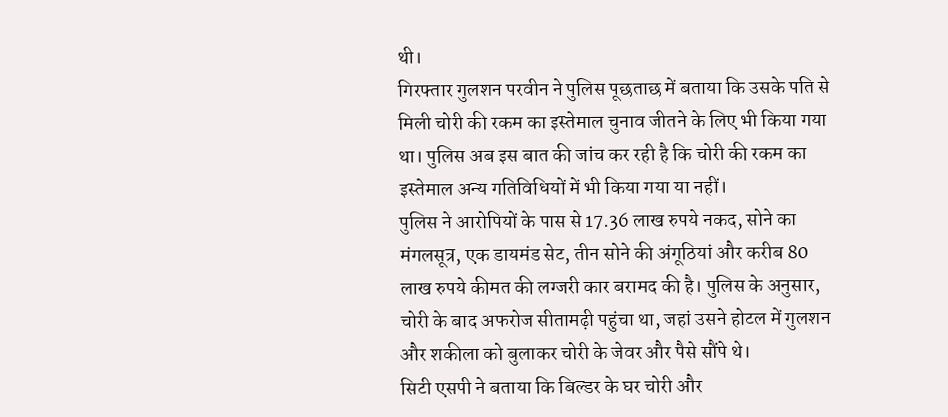थी।
गिरफ्तार गुलशन परवीन ने पुलिस पूछताछ में बताया कि उसके पति से मिली चोरी की रकम का इस्तेमाल चुनाव जीतने के लिए भी किया गया था। पुलिस अब इस बात की जांच कर रही है कि चोरी की रकम का इस्तेमाल अन्य गतिविधियों में भी किया गया या नहीं।
पुलिस ने आरोपियों के पास से 17.36 लाख रुपये नकद, सोने का मंगलसूत्र, एक डायमंड सेट, तीन सोने की अंगूठियां और करीब 80 लाख रुपये कीमत की लग्जरी कार बरामद की है। पुलिस के अनुसार, चोरी के बाद अफरोज सीतामढ़ी पहुंचा था, जहां उसने होटल में गुलशन और शकीला को बुलाकर चोरी के जेवर और पैसे सौंपे थे।
सिटी एसपी ने बताया कि बिल्डर के घर चोरी और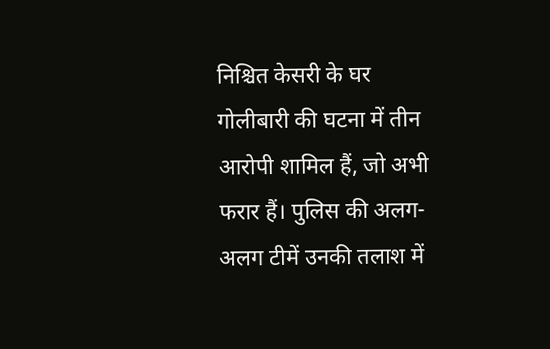निश्चित केसरी के घर गोलीबारी की घटना में तीन आरोपी शामिल हैं, जो अभी फरार हैं। पुलिस की अलग-अलग टीमें उनकी तलाश में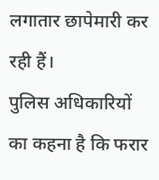लगातार छापेमारी कर रही हैं।
पुलिस अधिकारियों का कहना है कि फरार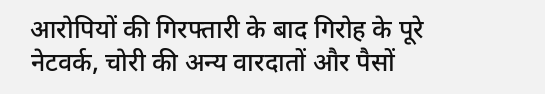आरोपियों की गिरफ्तारी के बाद गिरोह के पूरे नेटवर्क, चोरी की अन्य वारदातों और पैसों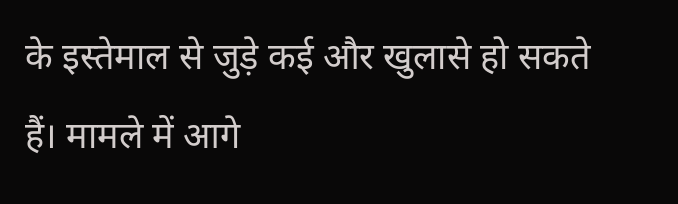के इस्तेमाल से जुड़े कई और खुलासे हो सकते हैं। मामले में आगे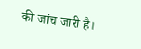की जांच जारी है।